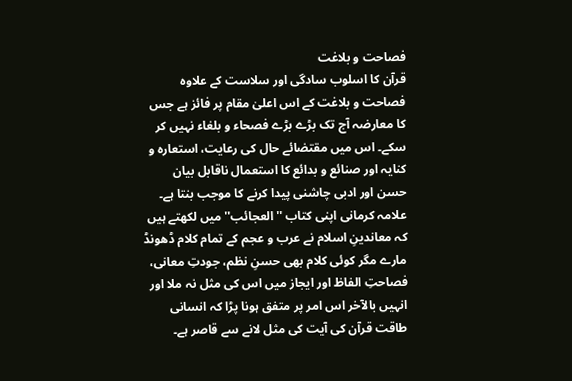فصاحت و بلاغت
قرآن کا اسلوب سادگی اور سلاست کے علاوہ فصاحت و بلاغت کے اس اعلیٰ مقام پر فائز ہے جس کا معارضہ آج تک بڑے بڑے فصحاء و بلغاء نہیں کر سکے۔ اس میں مقتضائے حال کی رعایت، استعارہ و کنایہ اور صنائع و بدائع کا استعمال ناقابل بیان حسن اور ادبی چاشنی پیدا کرنے کا موجب بنتا ہے۔
علامہ کرمانی اپنی کتاب ''العجائب'' میں لکھتے ہیں کہ معاندینِ اسلام نے عرب و عجم کے تمام کلام ڈھونڈ مارے مگر کوئی کلام بھی حسنِ نظم، جودتِ معانی، فصاحتِ الفاظ اور ایجاز میں اس کی مثل نہ ملا اور انہیں بالآخر اس امر پر متفق ہونا پڑا کہ انسانی طاقت قرآن کی آیت کی مثل لانے سے قاصر ہے۔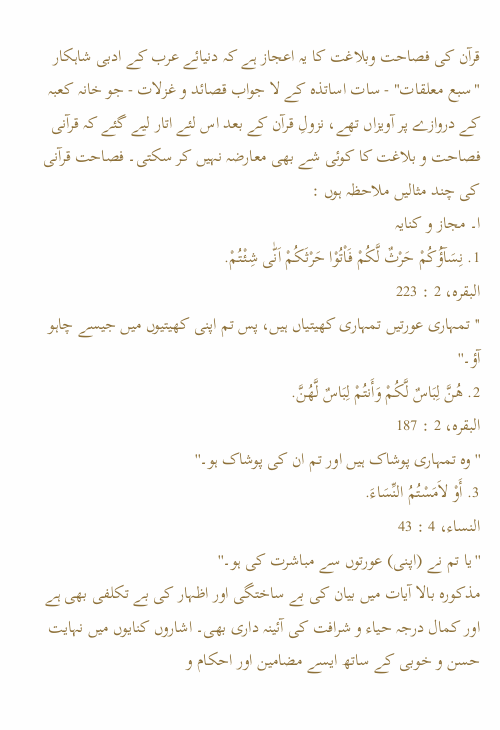قرآن کی فصاحت وبلاغت کا یہ اعجاز ہے کہ دنیائے عرب کے ادبی شاہکار "سبع معلقات" - سات اساتذہ کے لا جواب قصائد و غزلات - جو خانہ کعبہ کے دروازے پر آویزاں تھے، نزولِ قرآن کے بعد اس لئے اتار لیے گئے کہ قرآنی فصاحت و بلاغت کا کوئی شے بھی معارضہ نہیں کر سکتی۔ فصاحت قرآنی کی چند مثالیں ملاحظہ ہوں :
ا۔ مجاز و کنایہ
1. نِسَآؤُکُمْ حَرْثٌ لَّکُمْ فَاْتُوْا حَرْثَکُمْ اَنّٰی شِئْتُمْ.
البقره، 2 : 223
''تمہاری عورتیں تمہاری کھیتیاں ہیں، پس تم اپنی کھیتیوں میں جیسے چاہو آؤ۔''
2. هُنَّ لِبَاسٌ لَّكُمْ وَأَنتُمْ لِبَاسٌ لَّهُنَّ.
البقره، 2 : 187
''وہ تمہاری پوشاک ہیں اور تم ان کی پوشاک ہو۔''
3. أَوْ لاَمَسْتُمُ النِّسَاءَ.
النساء، 4 : 43
''یا تم نے (اپنی) عورتوں سے مباشرت کی ہو۔''
مذکورہ بالا آیات میں بیان کی بے ساختگی اور اظہار کی بے تکلفی بھی ہے اور کمال درجہ حیاء و شرافت کی آئینہ داری بھی۔ اشاروں کنایوں میں نہایت حسن و خوبی کے ساتھ ایسے مضامین اور احکام و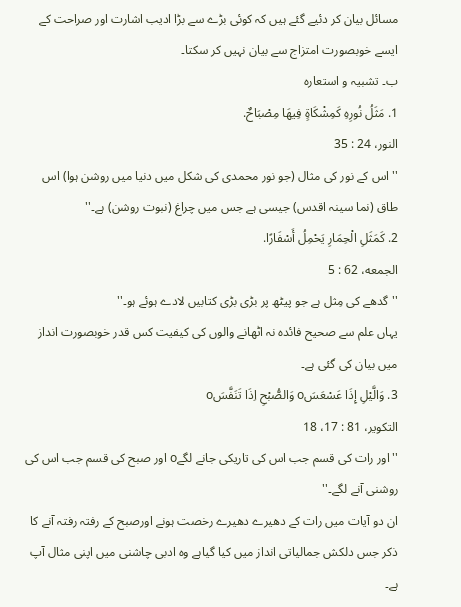مسائل بیان کر دئیے گئے ہیں کہ کوئی بڑے سے بڑا ادیب اشارت اور صراحت کے ایسے خوبصورت امتزاج سے بیان نہیں کر سکتا۔
ب۔ تشبیہ و استعارہ
1. مَثَلُ نُورِهِ كَمِشْكَاةٍ فِيهَا مِصْبَاحٌ.
النور، 24 : 35
''اس کے نور کی مثال (جو نور محمدی کی شکل میں دنیا میں روشن ہوا) اس طاق (نما سینہ اقدس) جیسی ہے جس میں چراغ (نبوت روشن) ہے۔''
2. كَمَثَلِ الْحِمَارِ يَحْمِلُ أَسْفَارًا.
الجمعه، 62 : 5
''گدھے کی مِثل ہے جو پیٹھ پر بڑی بڑی کتابیں لادے ہوئے ہو۔''
یہاں علم سے صحیح فائدہ نہ اٹھانے والوں کی کيفیت کس قدر خوبصورت انداز میں بیان کی گئی ہے۔
3. وَالَّيْلِ إِذَا عَسْعَسَo وَالصُّبْحِ اِذَا تَنَفَّسَo
التکوير، 81 : 17، 18
''اور رات کی قسم جب اس کی تاریکی جانے لگےo اور صبح کی قسم جب اس کی روشنی آنے لگے۔''
ان دو آیات میں رات کے دھیرے دھیرے رخصت ہونے اورصبح کے رفتہ رفتہ آنے کا ذکر جس دلکش جمالیاتی انداز میں کیا گیاہے وہ ادبی چاشنی میں اپنی مثال آپ ہے۔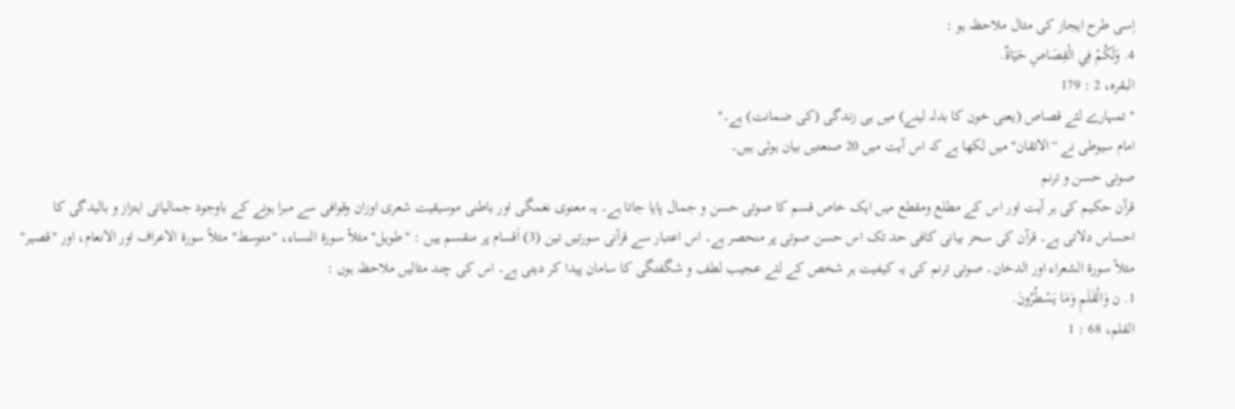اِسی طرح ایجاز کی مثال ملاحظہ ہو :
4. وَلَكُمْ فِي الْقِصَاصِ حَيَاةٌ.
البقره، 2 : 179
''تمہارے لئے قصاص (یعنی خون کا بدلہ لینے) میں ہی زندگی (کی ضمانت) ہے۔''
امام سیوطی نے ''الاتقان" میں لکھا ہے کہ اس آیت میں 20 صنعتیں بیان ہوئی ہیں۔
صوتی حسن و ترنم
قرآن حکیم کی ہر آیت اور اس کے مطلع ومقطع میں ایک خاص قسم کا صوتی حسن و جمال پایا جاتا ہے۔ یہ معنوی نغمگی اور باطنی موسیقیت شعری اوزان وقوافی سے مبرا ہونے کے باوجود جمالیاتی اہتزاز و بالیدگی کا احساس دلاتی ہے۔ قرآن کی سحر بیانی کافی حد تک اس حسن صوتی پر منحصر ہے۔ اس اعتبار سے قرآنی سورتیں تین (3) اَقسام پر منقسم ہیں : "طویل" مثلاً سورۃ النساء، "متوسط" مثلاً سورۃ الاعراف اور الانعام، اور "قصیر" مثلاً سورۃ الشعراء اور الدخان۔ صوتی ترنم کی یہ کيفیت ہر شخص کے لئے عجیب لطف و شگفتگی کا سامان پیدا کر دیتی ہے۔ اس کی چند مثالیں ملاحظہ ہوں :
1. ن وَالْقَلَمِ وَمَا يَسْطُرُونَ.
القلم، 68 : 1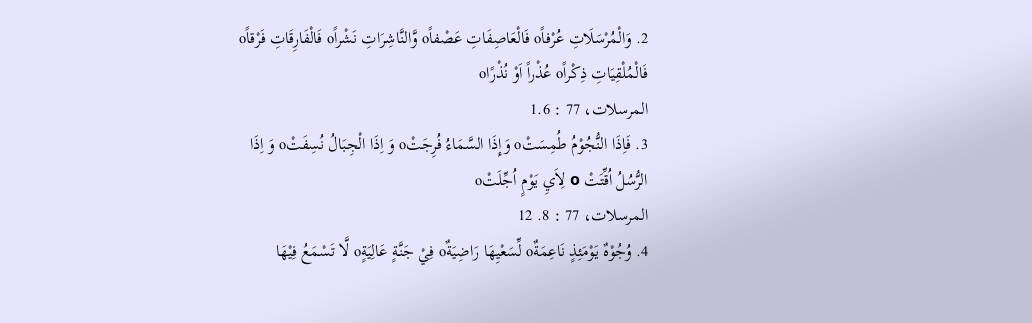2. وَالْمُرْسَلَاتِ عُرْفاًo فَالْعَاصِفَاتِ عَصْفاًo وَّالنَّاشِرَاتِ نَشْراًo فَالْفَارِقَاتِ فَرْقاًo فَالْمُلْقِيَاتِ ذِکْراًo عُذْراً اَوْ نُذْرًاo
المرسلات، 77 : 1.6
3. فَاِذَا النُّجُوْمُ طُمِسَتْo وَإِذَا السَّمَاءُ فُرِجَتْo وَ اِذَا الْجِبَالُ نُسِفَتْo وَ اِذَا الرُّسُلُ اُقِّتَتْ o لِاَيِ يَوْمٍ اُجِّلَتْo
المرسلات، 77 : 8. 12
4. وُجُوْهٌ يَوْمَئِذٍ نَاعِمَةٌo لِّسَعْيِهَا رَاضِيَةٌo فِيْ جَنَّةٍ عَالِيَةٍo لَّا تَسْمَعُ فِيْهَا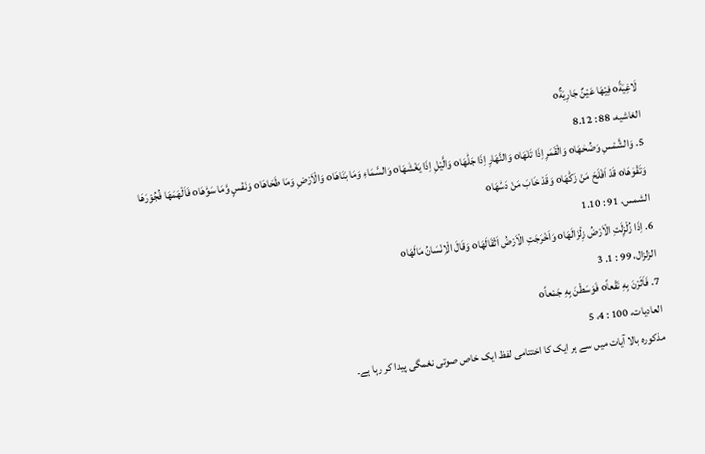لَاغِيَةًo فِيْهَا عَيْنٌ جَارِيَةٌo
الغاشيه، 88 : 8.12
5. وَالشَّمْسِ وَضُحٰهَاo وَالْقَمَرِ اِذَا تَلٰهَاo وَالنَّهَارِ اِذَا جَلّٰهَاo وَالَّيْلِ اِذَا يَغْشٰهَاo وَالسَّمَاءِ وَمَا بَنَاهَاo وَالْاَرْضِ وَمَا طَحَاهَاo وَنَفْسٍ وَّمَا سَوّٰهَاo فَاَلْهَمَهَا فُجُوْرَهَا وَتَقْوٰهَاo قَدْ اَفْلَحَ مَنْ زَکّٰهَاo وَقَدْ خَابَ مَنْ دَسّٰهَاo
الشمس، 91 : 1.10
6. اِذَا زُلْزِلَتِ الْاَرْضُ زِلْزَالَهَاo وَاَخْرَجَتِ الْاَرْضُ اَثْقَالَهَاo وَقَالَ الْاِنْسَانُ مَالَهَاo
الزلزال، 99 : 1. 3
7. فَاَثَرْنَ بِهِ نَقْعاًo فَوَسَطْنَ بِهِ جَمْعاًo
العاديات، 100 : 4، 5
مذکورہ بالا آیات میں سے ہر ایک کا اختتامی لفظ ایک خاص صوتی نغمگی پیدا کر رہا ہے۔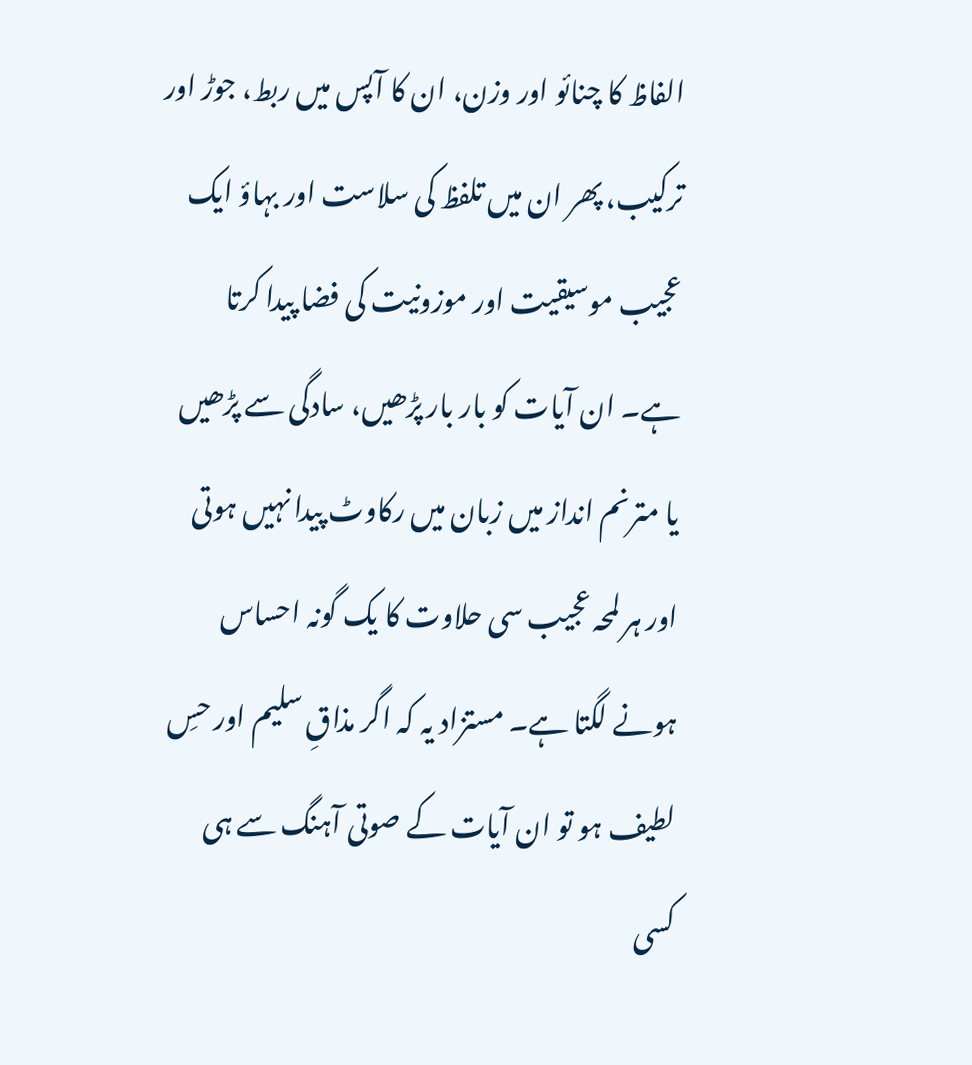الفاظ کا چنائو اور وزن، ان کا آپس میں ربط، جوڑ اور ترکیب، پھر ان میں تلفظ کی سلاست اور بہاؤ ایک عجیب موسیقیت اور موزونیت کی فضا پیدا کرتا ہے۔ ان آیات کو بار بار پڑھیں، سادگی سے پڑھیں یا مترنم انداز میں زبان میں رکاوٹ پیدا نہیں ہوتی اور ہر لمحہ عجیب سی حلاوت کا یک گونہ احساس ہونے لگتا ہے۔ مستزاد یہ کہ اگر مذاقِ سلیم اور حسِ لطیف ہو تو ان آیات کے صوتی آہنگ سے ہی کسی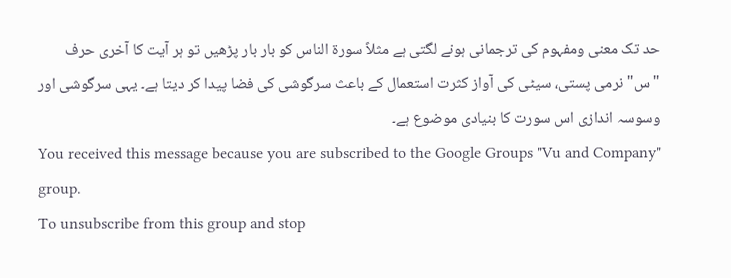حد تک معنی ومفہوم کی ترجمانی ہونے لگتی ہے مثلاً سورۃ الناس کو بار بار پڑھیں تو ہر آیت کا آخری حرف "س" نرمی پستی، سیٹی کی آواز کثرت استعمال کے باعث سرگوشی کی فضا پیدا کر دیتا ہے۔ یہی سرگوشی اور وسوسہ اندازی اس سورت کا بنیادی موضوع ہے۔
You received this message because you are subscribed to the Google Groups "Vu and Company" group.
To unsubscribe from this group and stop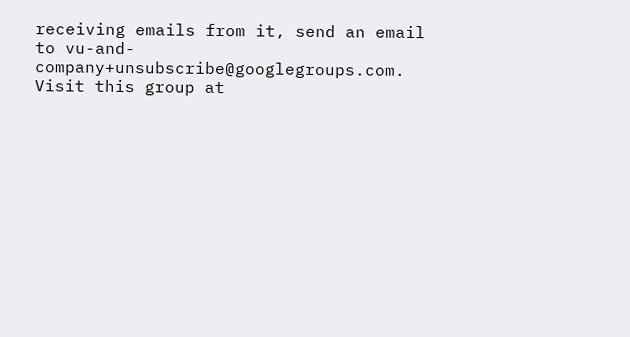receiving emails from it, send an email to vu-and-company+unsubscribe@googlegroups.com.
Visit this group at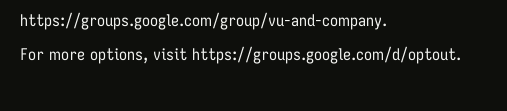https://groups.google.com/group/vu-and-company.
For more options, visit https://groups.google.com/d/optout.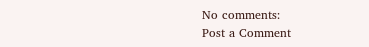No comments:
Post a Comment